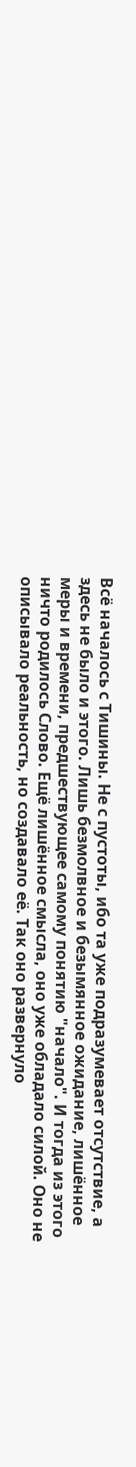Всё началось с Тишины. Не с пустоты, ибо та уже подразумевает отсутствие, а здесь не было и этого. Лишь безмолвное и безымянное ожидание, лишённое меры и времени, предшествующее самому понятию "начало". И тогда из этого ничто родилось Слово. Ещё лишённое смысла, оно уже обладало силой. Оно не описывало реальность, но создавало её. Так оно развернуло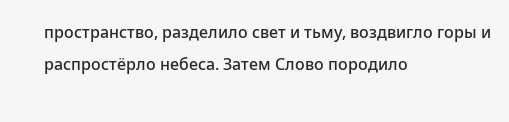пространство, разделило свет и тьму, воздвигло горы и распростёрло небеса. Затем Слово породило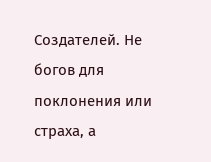Создателей. Не богов для поклонения или страха, а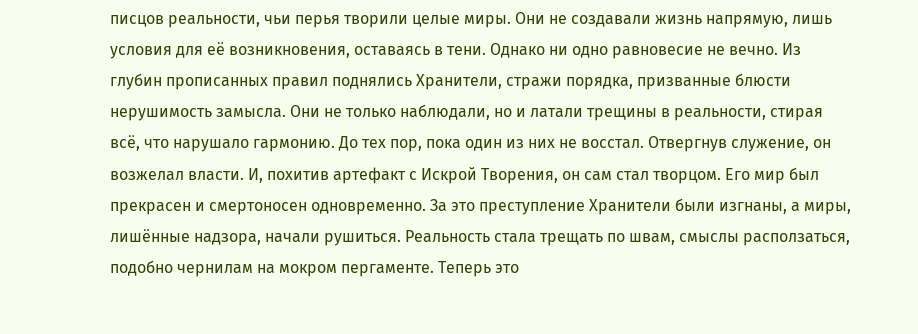писцов реальности, чьи перья творили целые миры. Они не создавали жизнь напрямую, лишь условия для её возникновения, оставаясь в тени. Однако ни одно равновесие не вечно. Из глубин прописанных правил поднялись Хранители, стражи порядка, призванные блюсти нерушимость замысла. Они не только наблюдали, но и латали трещины в реальности, стирая всё, что нарушало гармонию. До тех пор, пока один из них не восстал. Отвергнув служение, он возжелал власти. И, похитив артефакт с Искрой Творения, он сам стал творцом. Его мир был прекрасен и смертоносен одновременно. За это преступление Хранители были изгнаны, а миры, лишённые надзора, начали рушиться. Реальность стала трещать по швам, смыслы расползаться, подобно чернилам на мокром пергаменте. Теперь это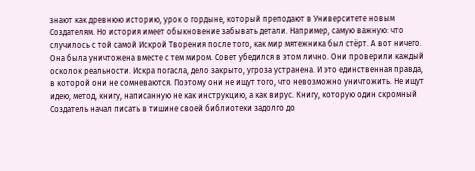знают как древнюю историю, урок о гордыне, который преподают в Университете новым Создателям. Но история имеет обыкновение забывать детали. Например, самую важную: что случилось с той самой Искрой Творения после того, как мир мятежника был стёрт. А вот ничего. Она была уничтожена вместе с тем миром. Совет убедился в этом лично. Они проверили каждый осколок реальности. Искра погасла, дело закрыто, угроза устранена. И это единственная правда, в которой они не сомневаются. Поэтому они не ищут того, что невозможно уничтожить. Не ищут идею, метод, книгу, написанную не как инструкцию, а как вирус. Книгу, которую один скромный Создатель начал писать в тишине своей библиотеки задолго до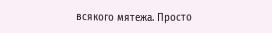всякого мятежа. Просто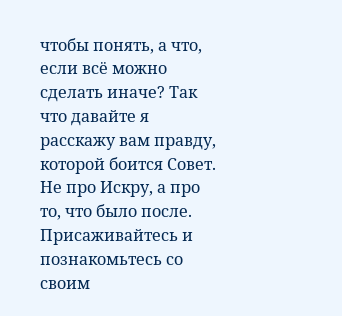чтобы понять, а что, если всё можно сделать иначе? Так что давайте я расскажу вам правду, которой боится Совет. Не про Искру, а про то, что было после. Присаживайтесь и познакомьтесь со своим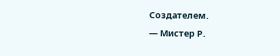Создателем.
— Мистер Р.